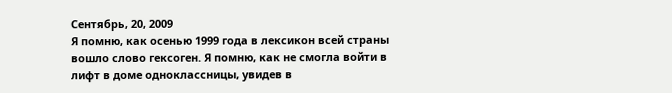Сентябрь, 20, 2009
Я помню, как осенью 1999 года в лексикон всей страны вошло слово гексоген. Я помню, как не смогла войти в лифт в доме одноклассницы, увидев в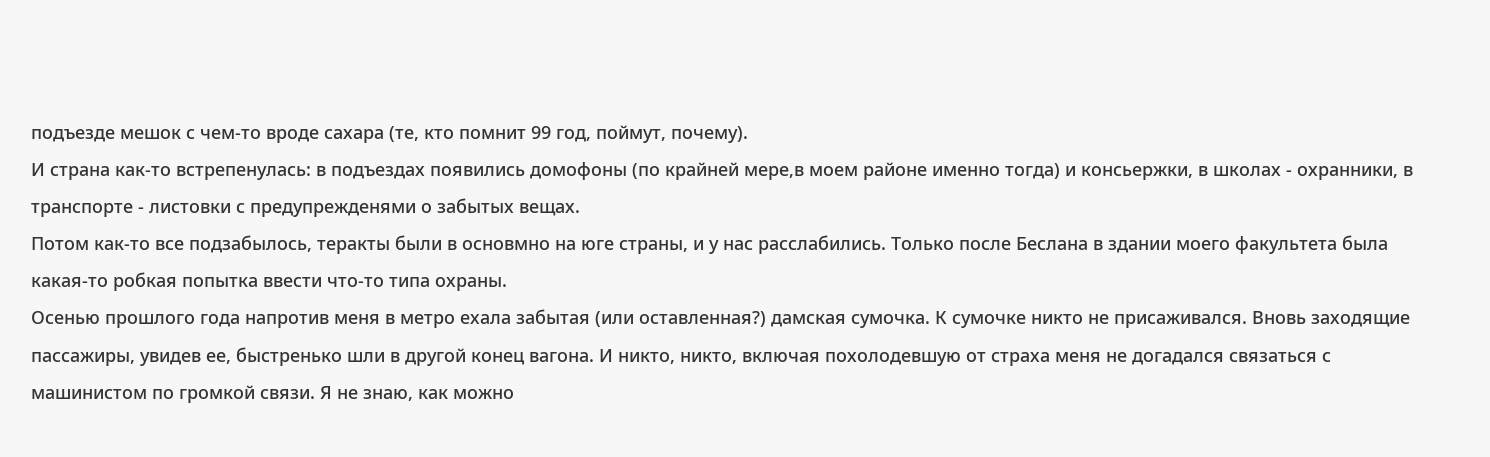подъезде мешок с чем-то вроде сахара (те, кто помнит 99 год, поймут, почему).
И страна как-то встрепенулась: в подъездах появились домофоны (по крайней мере,в моем районе именно тогда) и консьержки, в школах - охранники, в транспорте - листовки с предупрежденями о забытых вещах.
Потом как-то все подзабылось, теракты были в основмно на юге страны, и у нас расслабились. Только после Беслана в здании моего факультета была какая-то робкая попытка ввести что-то типа охраны.
Осенью прошлого года напротив меня в метро ехала забытая (или оставленная?) дамская сумочка. К сумочке никто не присаживался. Вновь заходящие пассажиры, увидев ее, быстренько шли в другой конец вагона. И никто, никто, включая похолодевшую от страха меня не догадался связаться с машинистом по громкой связи. Я не знаю, как можно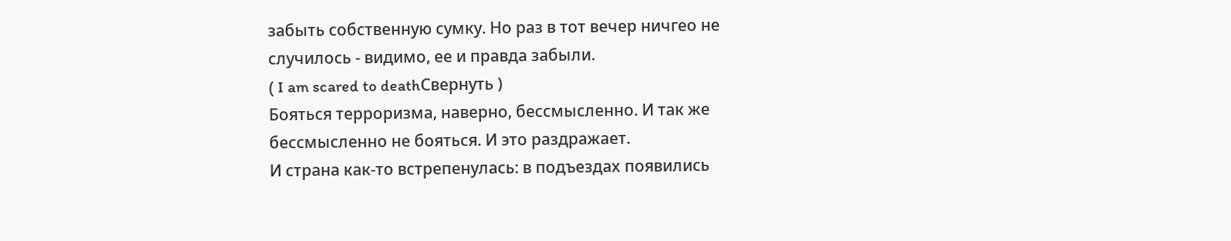забыть собственную сумку. Но раз в тот вечер ничгео не случилось - видимо, ее и правда забыли.
( I am scared to deathСвернуть )
Бояться терроризма, наверно, бессмысленно. И так же бессмысленно не бояться. И это раздражает.
И страна как-то встрепенулась: в подъездах появились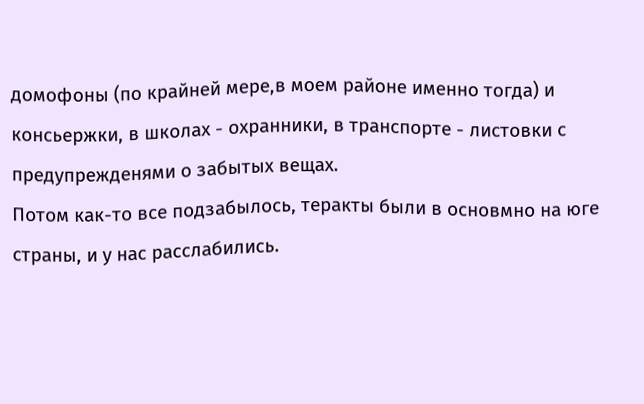домофоны (по крайней мере,в моем районе именно тогда) и консьержки, в школах - охранники, в транспорте - листовки с предупрежденями о забытых вещах.
Потом как-то все подзабылось, теракты были в основмно на юге страны, и у нас расслабились.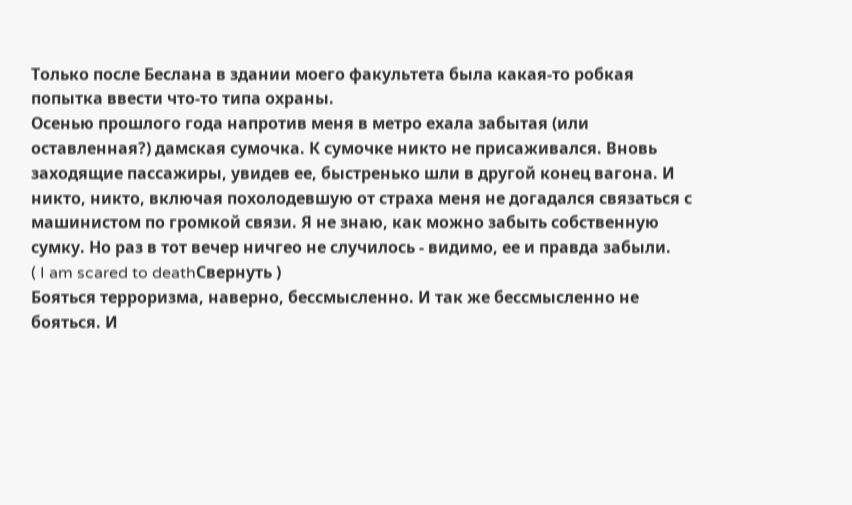Только после Беслана в здании моего факультета была какая-то робкая попытка ввести что-то типа охраны.
Осенью прошлого года напротив меня в метро ехала забытая (или оставленная?) дамская сумочка. К сумочке никто не присаживался. Вновь заходящие пассажиры, увидев ее, быстренько шли в другой конец вагона. И никто, никто, включая похолодевшую от страха меня не догадался связаться с машинистом по громкой связи. Я не знаю, как можно забыть собственную сумку. Но раз в тот вечер ничгео не случилось - видимо, ее и правда забыли.
( I am scared to deathСвернуть )
Бояться терроризма, наверно, бессмысленно. И так же бессмысленно не бояться. И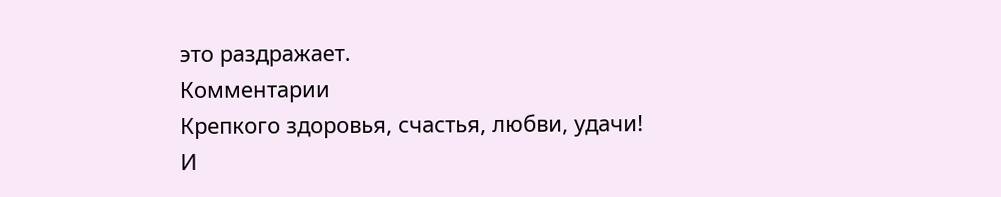это раздражает.
Комментарии
Крепкого здоровья, счастья, любви, удачи!
И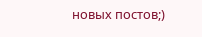новых постов;)